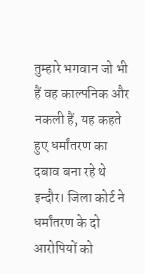तुम्हारे भगवान जो भी हैं वह काल्पनिक और नकली हैं, यह कहते हुए धर्मांतरण का दबाव बना रहे थे
इन्दौर। जिला कोर्ट ने धर्मांतरण के दो आरोपियों को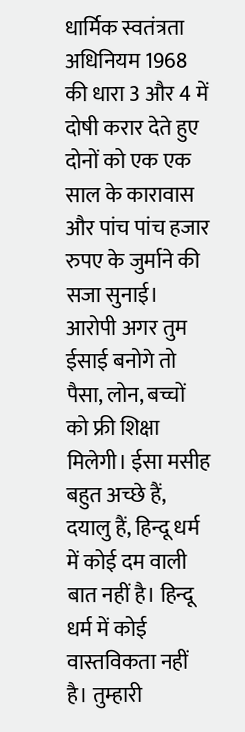धार्मिक स्वतंत्रता अधिनियम 1968 की धारा 3 और 4 में दोषी करार देते हुए दोनों को एक एक साल के कारावास और पांच पांच हजार रुपए के जुर्माने की सजा सुनाई। आरोपी अगर तुम ईसाई बनोगे तो पैसा, लोन, बच्चों को फ्री शिक्षा मिलेगी। ईसा मसीह बहुत अच्छे हैं, दयालु हैं, हिन्दू धर्म में कोई दम वाली बात नहीं है। हिन्दू धर्म में कोई वास्तविकता नहीं है। तुम्हारी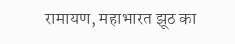रामायण, महाभारत झूठ का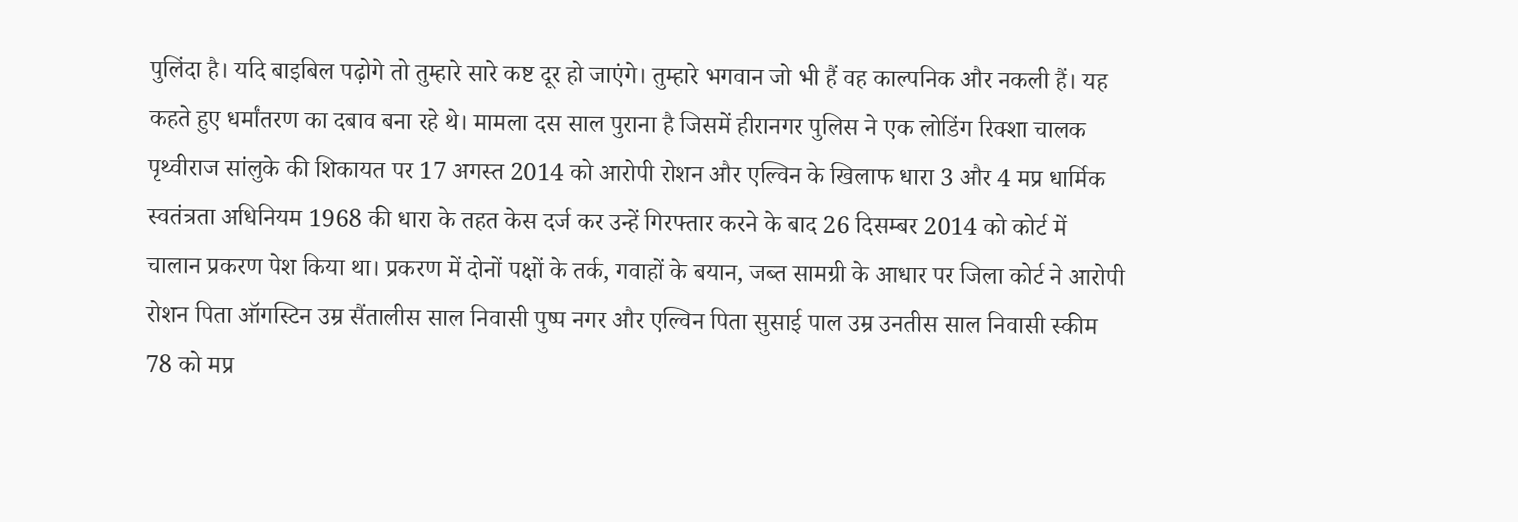पुलिंदा है। यदि बाइबिल पढ़ोगे तो तुम्हारे सारे कष्ट दूर हो जाएंगे। तुम्हारे भगवान जो भी हैं वह काल्पनिक और नकली हैं। यह कहते हुए धर्मांतरण का दबाव बना रहे थे। मामला दस साल पुराना है जिसमें हीरानगर पुलिस ने एक लोडिंग रिक्शा चालक पृथ्वीराज सांलुके की शिकायत पर 17 अगस्त 2014 को आरोपी रोशन और एल्विन के खिलाफ धारा 3 और 4 मप्र धार्मिक स्वतंत्रता अधिनियम 1968 की धारा के तहत केस दर्ज कर उन्हें गिरफ्तार करने के बाद 26 दिसम्बर 2014 को कोर्ट में चालान प्रकरण पेश किया था। प्रकरण में दोनों पक्षों के तर्क, गवाहों के बयान, जब्त सामग्री के आधार पर जिला कोर्ट ने आरोपी रोशन पिता ऑगस्टिन उम्र सैंतालीस साल निवासी पुष्प नगर और एल्विन पिता सुसाई पाल उम्र उनतीस साल निवासी स्कीम 78 को मप्र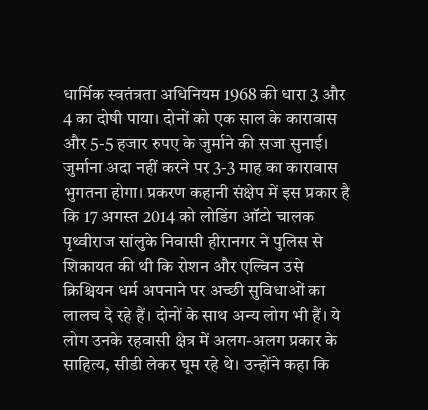धार्मिक स्वतंत्रता अधिनियम 1968 की धारा 3 और 4 का दोषी पाया। दोनों को एक साल के कारावास और 5-5 हजार रुपए के जुर्माने की सजा सुनाई। जुर्माना अदा नहीं करने पर 3-3 माह का कारावास भुगतना होगा। प्रकरण कहानी संक्षेप में इस प्रकार है कि 17 अगस्त 2014 को लोडिंग ऑटो चालक पृथ्वीराज सांलुके निवासी हीरानगर ने पुलिस से शिकायत की थी कि रोशन और एल्विन उसे क्रिश्चियन धर्म अपनाने पर अच्छी सुविधाओं का लालच दे रहे हैं। दोनों के साथ अन्य लोग भी हैं। ये लोग उनके रहवासी क्षेत्र में अलग-अलग प्रकार के साहित्य, सीडी लेकर घूम रहे थे। उन्होंने कहा कि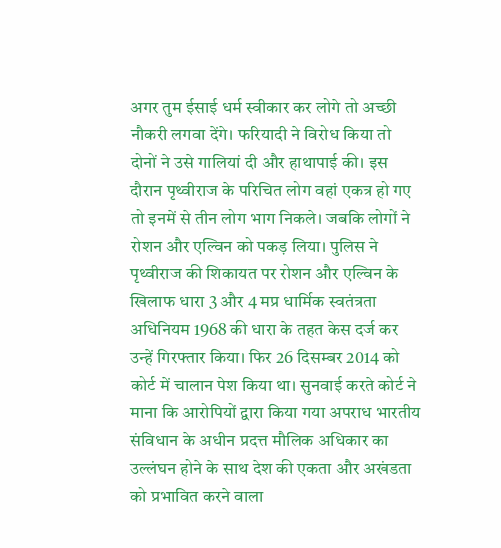अगर तुम ईसाई धर्म स्वीकार कर लोगे तो अच्छी नौकरी लगवा देंगे। फरियादी ने विरोध किया तो दोनों ने उसे गालियां दी और हाथापाई की। इस दौरान पृथ्वीराज के परिचित लोग वहां एकत्र हो गए तो इनमें से तीन लोग भाग निकले। जबकि लोगों ने रोशन और एल्विन को पकड़ लिया। पुलिस ने पृथ्वीराज की शिकायत पर रोशन और एल्विन के खिलाफ धारा 3 और 4 मप्र धार्मिक स्वतंत्रता अधिनियम 1968 की धारा के तहत केस दर्ज कर उन्हें गिरफ्तार किया। फिर 26 दिसम्बर 2014 को कोर्ट में चालान पेश किया था। सुनवाई करते कोर्ट ने माना कि आरोपियों द्वारा किया गया अपराध भारतीय संविधान के अधीन प्रदत्त मौलिक अधिकार का उल्लंघन होने के साथ देश की एकता और अखंडता को प्रभावित करने वाला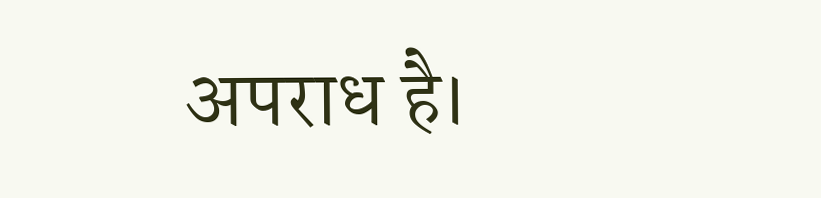अपराध है।